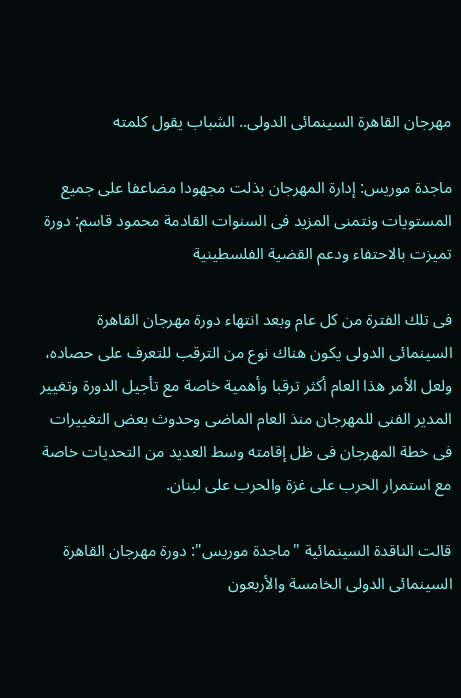مهرجان القاهرة السينمائى الدولى.. الشباب يقول كلمته

ماجدة موريس: إدارة المهرجان بذلت مجهودا مضاعفا على جميع المستويات ونتمنى المزيد فى السنوات القادمة محمود قاسم: دورة تميزت بالاحتفاء ودعم القضية الفلسطينية

فى تلك الفترة من كل عام وبعد انتهاء دورة مهرجان القاهرة السينمائى الدولى يكون هناك نوع من الترقب للتعرف على حصاده، ولعل الأمر هذا العام أكثر ترقبا وأهمية خاصة مع تأجيل الدورة وتغيير المدير الفنى للمهرجان منذ العام الماضى وحدوث بعض التغييرات فى خطة المهرجان فى ظل إقامته وسط العديد من التحديات خاصة مع استمرار الحرب على غزة والحرب على لبنان.

قالت الناقدة السينمائية "ماجدة موريس": دورة مهرجان القاهرة السينمائى الدولى الخامسة والأربعون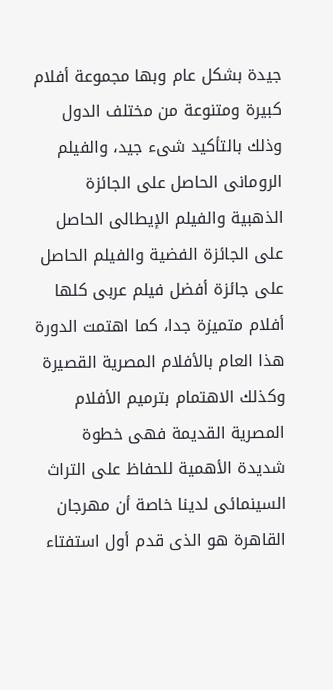جيدة بشكل عام وبها مجموعة أفلام كبيرة ومتنوعة من مختلف الدول وذلك بالتأكيد شىء جيد، والفيلم الرومانى الحاصل على الجائزة الذهبية والفيلم الإيطالى الحاصل على الجائزة الفضية والفيلم الحاصل على جائزة أفضل فيلم عربى كلها أفلام متميزة جدا، كما اهتمت الدورة هذا العام بالأفلام المصرية القصيرة وكذلك الاهتمام بترميم الأفلام المصرية القديمة فهى خطوة شديدة الأهمية للحفاظ على التراث السينمائى لدينا خاصة أن مهرجان القاهرة هو الذى قدم أول استفتاء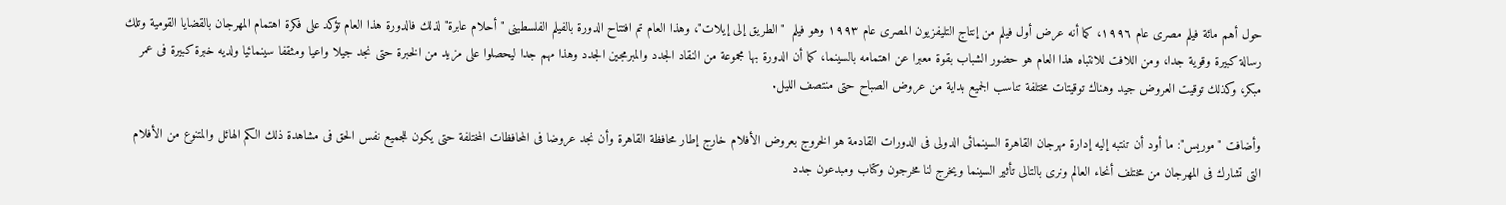حول أهم مائة فيلم مصرى عام ١٩٩٦، كما أنه عرض أول فيلم من إنتاج التليفزيون المصرى عام ١٩٩٣ وهو فيلم  "الطريق إلى إيلات"، وهذا العام تم افتتاح الدورة بالفيلم الفلسطينى "أحلام عابرة" لذلك فالدورة هذا العام تؤكد على فكرة اهتمام المهرجان بالقضايا القومية وتلك رسالة كبيرة وقوية جدا، ومن اللافت للانتباه هذا العام هو حضور الشباب بقوة معبرا عن اهتمامه بالسينما، كما أن الدورة بها مجموعة من النقاد الجدد والمبرمجين الجدد وهذا مهم جدا ليحصلوا على مزيد من الخبرة حتى نجد جيلا واعيا ومثقفا سينمائيا ولديه خبرة كبيرة فى عمر مبكر، وكذلك توقيت العروض جيد وهناك توقيتات مختلفة تناسب الجميع بداية من عروض الصباح حتى منتصف الليل.

وأضافت "موريس": ما أود أن تنتبه إليه إدارة مهرجان القاهرة السينمائى الدولى فى الدورات القادمة هو الخروج بعروض الأفلام خارج إطار محافظة القاهرة وأن نجد عروضا فى المحافظات المختلفة حتى يكون للجميع نفس الحق فى مشاهدة ذلك الكم الهائل والمتنوع من الأفلام التى تشارك فى المهرجان من مختلف أنحاء العالم ونرى بالتالى تأثير السينما ويخرج لنا مخرجون وكتاب ومبدعون جدد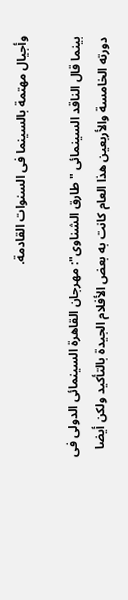وأجيال مهتمة بالسينما فى السنوات القادمة.

بينما قال الناقد السينمائى "طارق الشناوى": مهرجان القاهرة السينمائى الدولى فى دورته الخامسة والأربعين هذا العام كانت به بعض الأفلام الجيدة بالتأكيد ولكن أيضا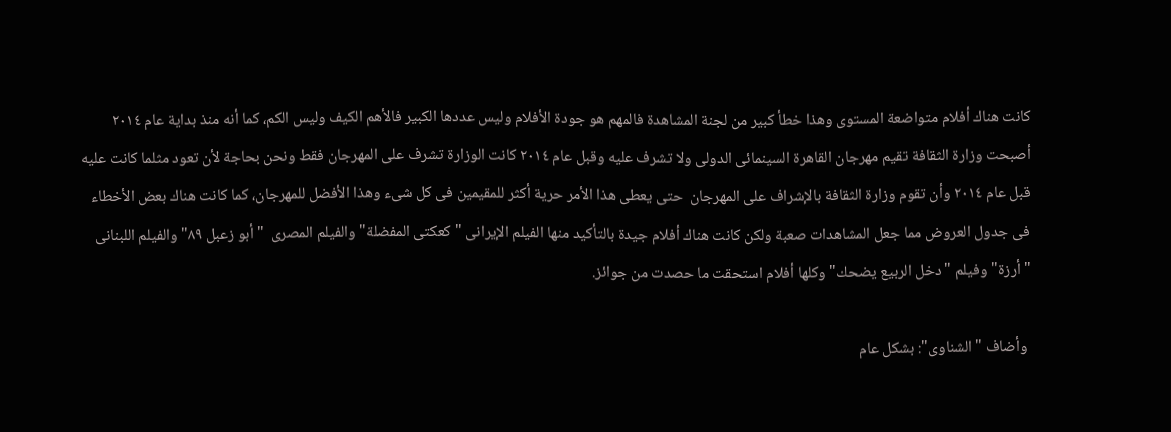كانت هناك أفلام متواضعة المستوى وهذا خطأ كبير من لجنة المشاهدة فالمهم هو جودة الأفلام وليس عددها الكبير فالأهم الكيف وليس الكم، كما أنه منذ بداية عام ٢٠١٤ أصبحت وزارة الثقافة تقيم مهرجان القاهرة السينمائى الدولى ولا تشرف عليه وقبل عام ٢٠١٤ كانت الوزارة تشرف على المهرجان فقط ونحن بحاجة لأن تعود مثلما كانت عليه قبل عام ٢٠١٤ وأن تقوم وزارة الثقافة بالإشراف على المهرجان  حتى يعطى هذا الأمر حرية أكثر للمقيمين فى كل شىء وهذا الأفضل للمهرجان، كما كانت هناك بعض الأخطاء فى جدول العروض مما جعل المشاهدات صعبة ولكن كانت هناك أفلام جيدة بالتأكيد منها الفيلم الإيرانى "كعكتى المفضلة" والفيلم المصرى  "أبو زعبل ٨٩" والفيلم اللبنانى "أرزة" وفيلم "دخل الربيع يضحك" وكلها أفلام استحقت ما حصدت من جوائز.

 وأضاف "الشناوى": بشكل عام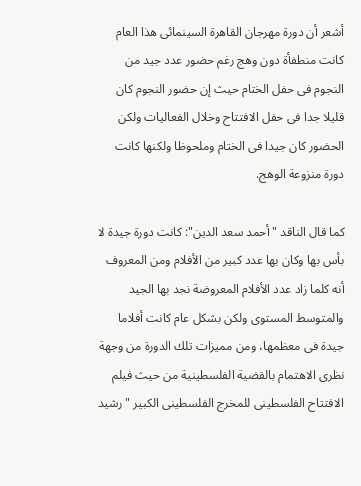أشعر أن دورة مهرجان القاهرة السينمائى هذا العام كانت منطفأة دون وهج رغم حضور عدد جيد من النجوم فى حفل الختام حيث إن حضور النجوم كان قليلا جدا فى حفل الافتتاح وخلال الفعاليات ولكن الحضور كان جيدا فى الختام وملحوظا ولكنها كانت دورة منزوعة الوهج.

كما قال الناقد "أحمد سعد الدين": كانت دورة جيدة لا بأس بها وكان بها عدد كبير من الأفلام ومن المعروف أنه كلما زاد عدد الأفلام المعروضة نجد بها الجيد والمتوسط المستوى ولكن بشكل عام كانت أفلاما جيدة فى معظمها، ومن مميزات تلك الدورة من وجهة نظرى الاهتمام بالقضية الفلسطينية من حيث فيلم الافتتاح الفلسطينى للمخرج الفلسطينى الكبير "رشيد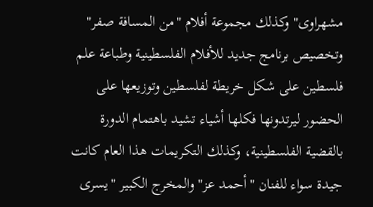مشهراوى" وكذلك مجموعة أفلام "من المسافة صفر" وتخصيص برنامج جديد للأفلام الفلسطينية وطباعة علم فلسطين على شكل خريطة لفلسطين وتوزيعها على الحضور ليرتدونها فكلها أشياء تشيد باهتمام الدورة بالقضية الفلسطينية، وكذلك التكريمات هذا العام كانت جيدة سواء للفنان "أحمد عز" والمخرج الكبير "يسرى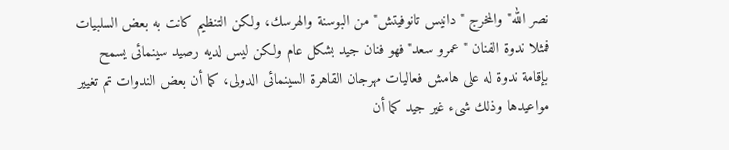نصر الله" والمخرج "دانيس تانوفيتش" من البوسنة والهرسك، ولكن التنظيم كانت به بعض السلبيات فمثلا ندوة الفنان "عمرو سعد" فهو فنان جيد بشكل عام ولكن ليس لديه رصيد سينمائى يسمح بإقامة ندوة له على هامش فعاليات مهرجان القاهرة السينمائى الدولى، كما أن بعض الندوات تم تغيير مواعيدها وذلك شىء غير جيد كما أن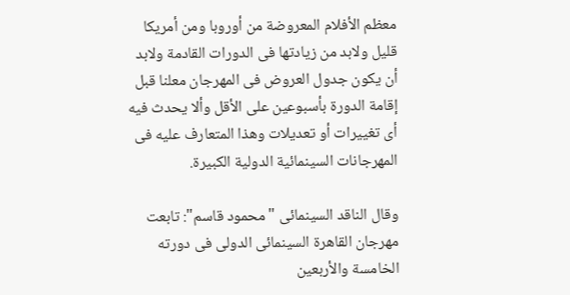معظم الأفلام المعروضة من أوروبا ومن أمريكا قليل ولابد من زيادتها فى الدورات القادمة ولابد أن يكون جدول العروض فى المهرجان معلنا قبل إقامة الدورة بأسبوعين على الأقل وألا يحدث فيه أى تغييرات أو تعديلات وهذا المتعارف عليه فى المهرجانات السينمائية الدولية الكبيرة.

وقال الناقد السينمائى "محمود قاسم": تابعت مهرجان القاهرة السينمائى الدولى فى دورته الخامسة والأربعين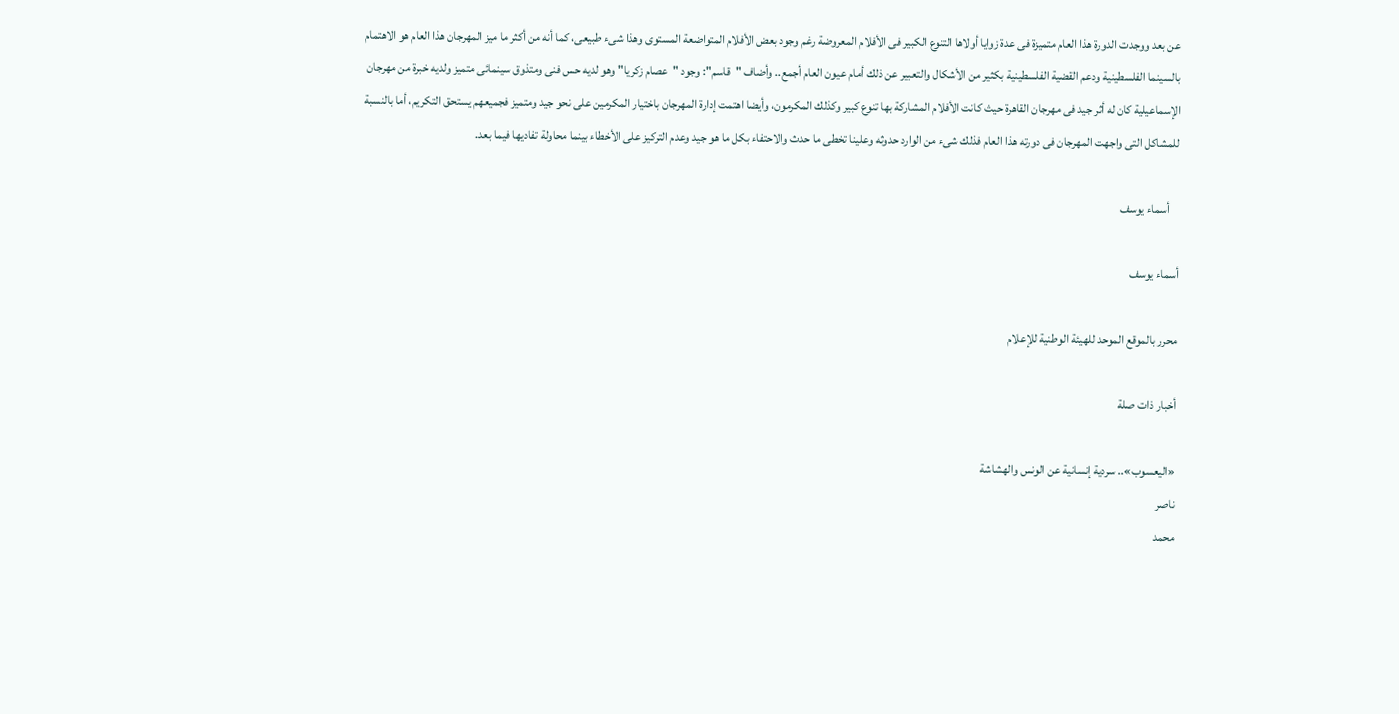عن بعد ووجدت الدورة هذا العام متميزة فى عدة زوايا أولاها التنوع الكبير فى الأفلام المعروضة رغم وجود بعض الأفلام المتواضعة المستوى وهذا شىء طبيعى، كما أنه من أكثر ما ميز المهرجان هذا العام هو الاهتمام بالسينما الفلسطينية ودعم القضية الفلسطينية بكثير من الأشكال والتعبير عن ذلك أمام عيون العام أجمع.. وأضاف "قاسم": وجود "عصام زكريا" وهو لديه حس فنى ومتذوق سينمائى متميز ولديه خبرة من مهرجان الإسماعيلية كان له أثر جيد فى مهرجان القاهرة حيث كانت الأفلام المشاركة بها تنوع كبير وكذلك المكرمون، وأيضا اهتمت إدارة المهرجان باختيار المكرمين على نحو جيد ومتميز فجميعهم يستحق التكريم، أما بالنسبة للمشاكل التى واجهت المهرجان فى دورته هذا العام فذلك شىء من الوارد حدوثه وعلينا تخطى ما حدث والاحتفاء بكل ما هو جيد وعدم التركيز على الأخطاء بينما محاولة تفاديها فيما بعد.

    أسماء يوسف

أسماء يوسف

محرر بالموقع الموحد للهيئة الوطنية للإعلام

أخبار ذات صلة

«اليعسوب».. سردية إنسانية عن الونس والهشاشة
ناصر
محمد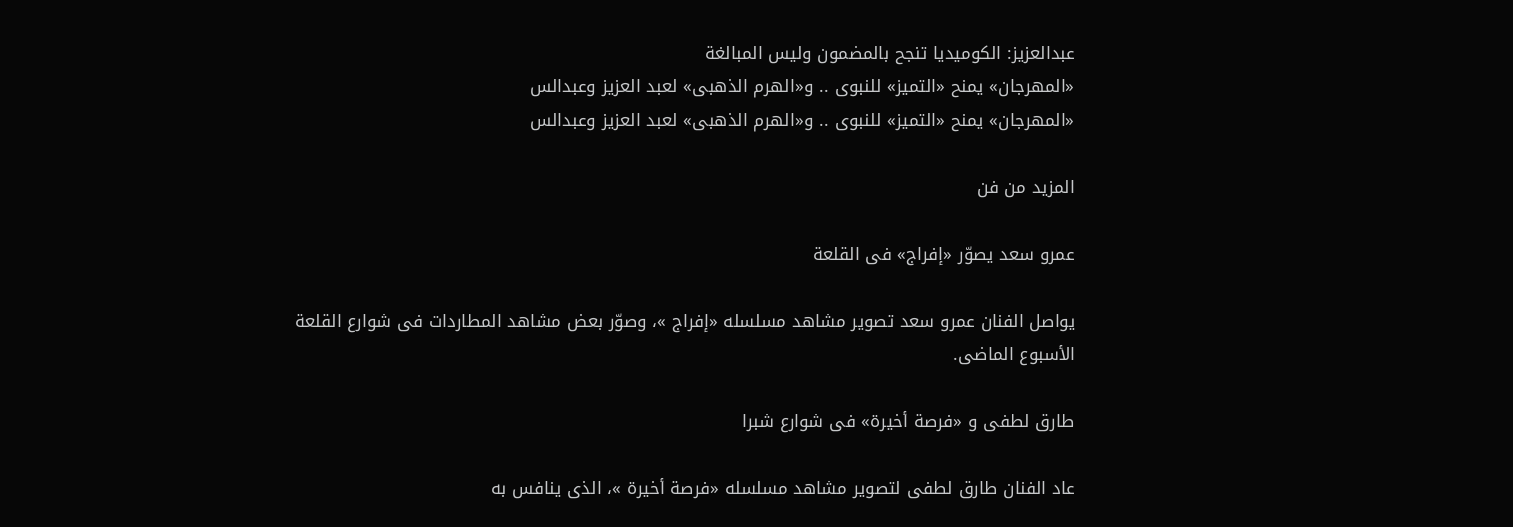عبدالعزيز: الكوميديا تنجح بالمضمون وليس المبالغة
«المهرجان» يمنح «التميز» للنبوى .. و«الهرم الذهبى» لعبد العزيز وعبدالس
«المهرجان» يمنح «التميز» للنبوى .. و«الهرم الذهبى» لعبد العزيز وعبدالس

المزيد من فن

عمرو سعد يصوّر «إفراج» فى القلعة

يواصل الفنان عمرو سعد تصوير مشاهد مسلسله «إفراج »، وصوّر بعض مشاهد المطاردات فى شوارع القلعة الأسبوع الماضى.

طارق لطفى و «فرصة أخيرة» فى شوارع شبرا

عاد الفنان طارق لطفى لتصوير مشاهد مسلسله «فرصة أخيرة »، الذى ينافس به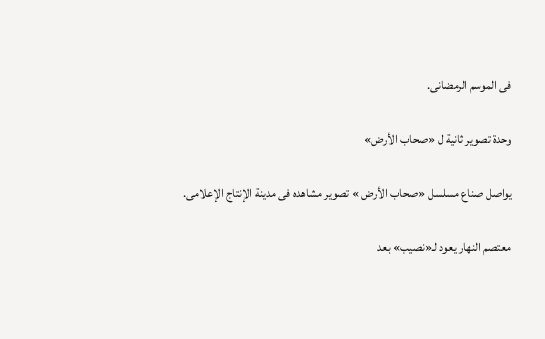فى الموسم الرمضانى.

وحدة تصوير ثانية ل «صحاب الأرض»

يواصل صناع مسلسل «صحاب الأرض » تصوير مشاهده فى مدينة الإنتاج الإعلامى.

معتصم النهار يعود لـ«نصيب» بعد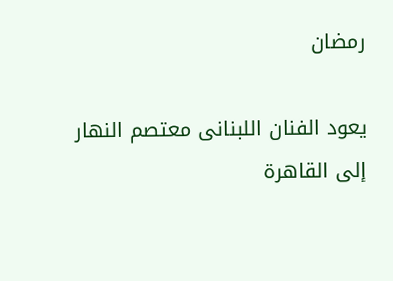رمضان

يعود الفنان اللبنانى معتصم النهار إلى القاهرة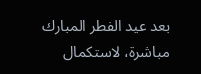بعد عيد الفطر المبارك مباشرة، لاستكمال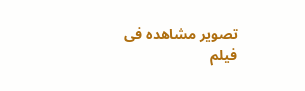تصوير مشاهده فى فيلم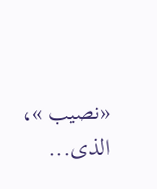«نصيب »، الذى...